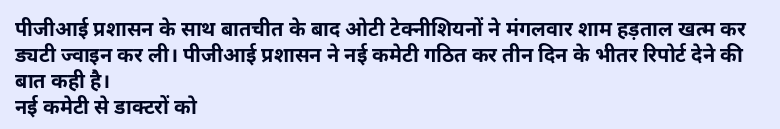पीजीआई प्रशासन के साथ बातचीत के बाद ओटी टेक्नीशियनों ने मंगलवार शाम हड़ताल खत्म कर ड्यटी ज्वाइन कर ली। पीजीआई प्रशासन ने नई कमेटी गठित कर तीन दिन के भीतर रिपोर्ट देने की बात कही है।
नई कमेटी से डाक्टरों को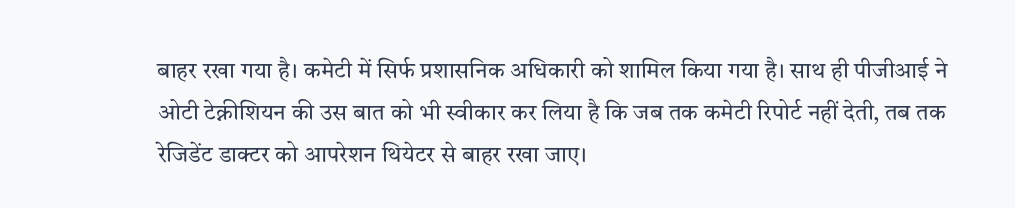बाहर रखा गया है। कमेटी में सिर्फ प्रशासनिक अधिकारी को शामिल किया गया है। साथ ही पीजीआई ने ओटी टेक्नीशियन की उस बात को भी स्वीकार कर लिया है कि जब तक कमेटी रिपोर्ट नहीं देती, तब तक रेजिडेंट डाक्टर को आपरेशन थियेटर से बाहर रखा जाए।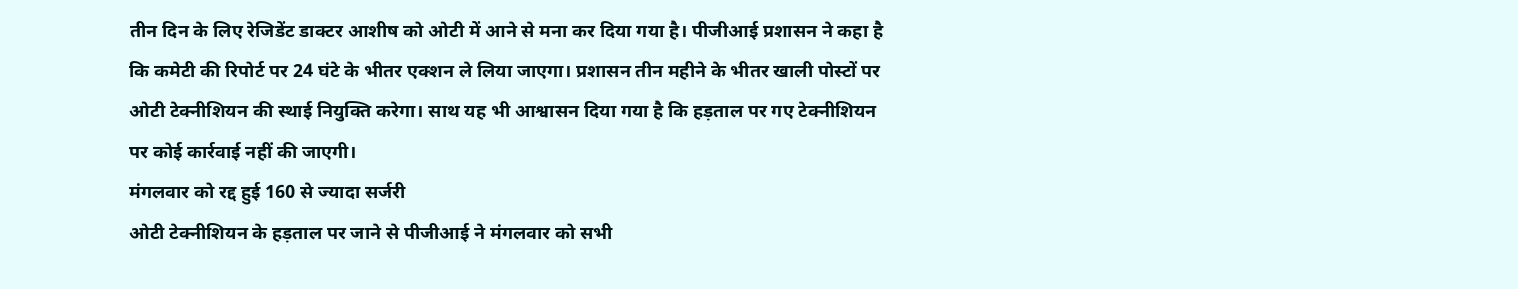तीन दिन के लिए रेजिडेंट डाक्टर आशीष को ओटी में आने से मना कर दिया गया है। पीजीआई प्रशासन ने कहा है कि कमेटी की रिपोर्ट पर 24 घंटे के भीतर एक्शन ले लिया जाएगा। प्रशासन तीन महीने के भीतर खाली पोस्टों पर ओटी टेक्नीशियन की स्थाई नियुक्ति करेगा। साथ यह भी आश्वासन दिया गया है कि हड़ताल पर गए टेक्नीशियन पर कोई कार्रवाई नहीं की जाएगी।
मंगलवार को रद्द हुई 160 से ज्यादा सर्जरी
ओटी टेक्नीशियन के हड़ताल पर जाने से पीजीआई ने मंगलवार को सभी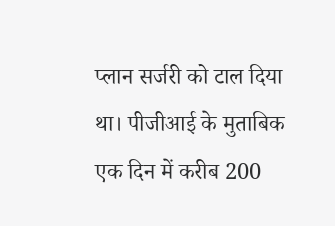प्लान सर्जरी को टाल दिया था। पीजीआई के मुताबिक एक दिन में करीब 200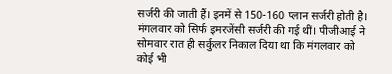सर्जरी की जाती हैं। इनमें से 150-160 प्लान सर्जरी होती है। मंगलवार को सिर्फ इमरजेंसी सर्जरी की गई थीं। पीजीआई ने सोमवार रात ही सर्कुलर निकाल दिया था कि मंगलवार को कोई भी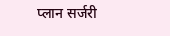प्लान सर्जरी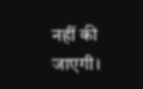नहीं की जाएगी।